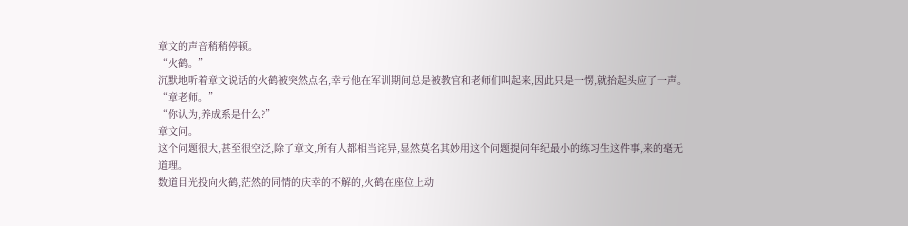章文的声音稍稍停顿。
“火鹤。”
沉默地听着章文说话的火鹤被突然点名,幸亏他在军训期间总是被教官和老师们叫起来,因此只是一愣,就抬起头应了一声。
“章老师。”
“你认为,养成系是什么?”
章文问。
这个问题很大,甚至很空泛,除了章文,所有人都相当诧异,显然莫名其妙用这个问题提问年纪最小的练习生这件事,来的毫无道理。
数道目光投向火鹤,茫然的同情的庆幸的不解的,火鹤在座位上动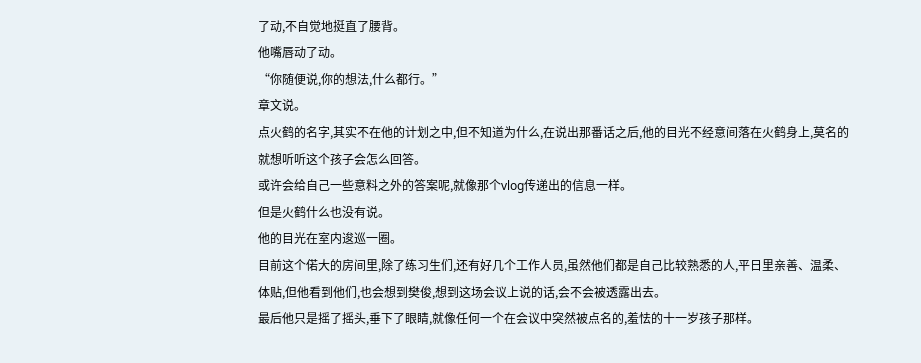了动,不自觉地挺直了腰背。
他嘴唇动了动。
“你随便说,你的想法,什么都行。”
章文说。
点火鹤的名字,其实不在他的计划之中,但不知道为什么,在说出那番话之后,他的目光不经意间落在火鹤身上,莫名的就想听听这个孩子会怎么回答。
或许会给自己一些意料之外的答案呢,就像那个vlog传递出的信息一样。
但是火鹤什么也没有说。
他的目光在室内逡巡一圈。
目前这个偌大的房间里,除了练习生们,还有好几个工作人员,虽然他们都是自己比较熟悉的人,平日里亲善、温柔、体贴,但他看到他们,也会想到樊俊,想到这场会议上说的话,会不会被透露出去。
最后他只是摇了摇头,垂下了眼睛,就像任何一个在会议中突然被点名的,羞怯的十一岁孩子那样。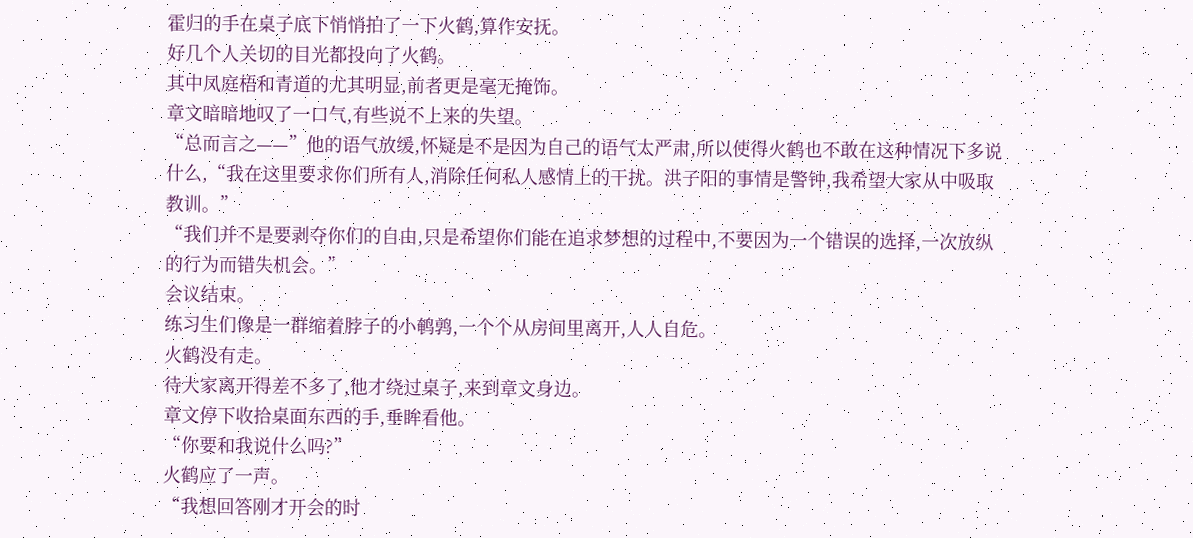霍归的手在桌子底下悄悄拍了一下火鹤,算作安抚。
好几个人关切的目光都投向了火鹤。
其中凤庭梧和青道的尤其明显,前者更是毫无掩饰。
章文暗暗地叹了一口气,有些说不上来的失望。
“总而言之——”他的语气放缓,怀疑是不是因为自己的语气太严肃,所以使得火鹤也不敢在这种情况下多说什么,“我在这里要求你们所有人,消除任何私人感情上的干扰。洪子阳的事情是警钟,我希望大家从中吸取教训。”
“我们并不是要剥夺你们的自由,只是希望你们能在追求梦想的过程中,不要因为一个错误的选择,一次放纵的行为而错失机会。”
会议结束。
练习生们像是一群缩着脖子的小鹌鹑,一个个从房间里离开,人人自危。
火鹤没有走。
待大家离开得差不多了,他才绕过桌子,来到章文身边。
章文停下收拾桌面东西的手,垂眸看他。
“你要和我说什么吗?”
火鹤应了一声。
“我想回答刚才开会的时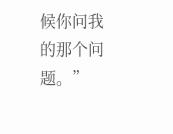候你问我的那个问题。”